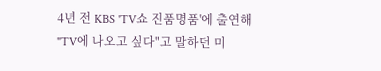4년 전 KBS 'TV쇼 진품명품'에 출연해 "TV에 나오고 싶다"고 말하던 미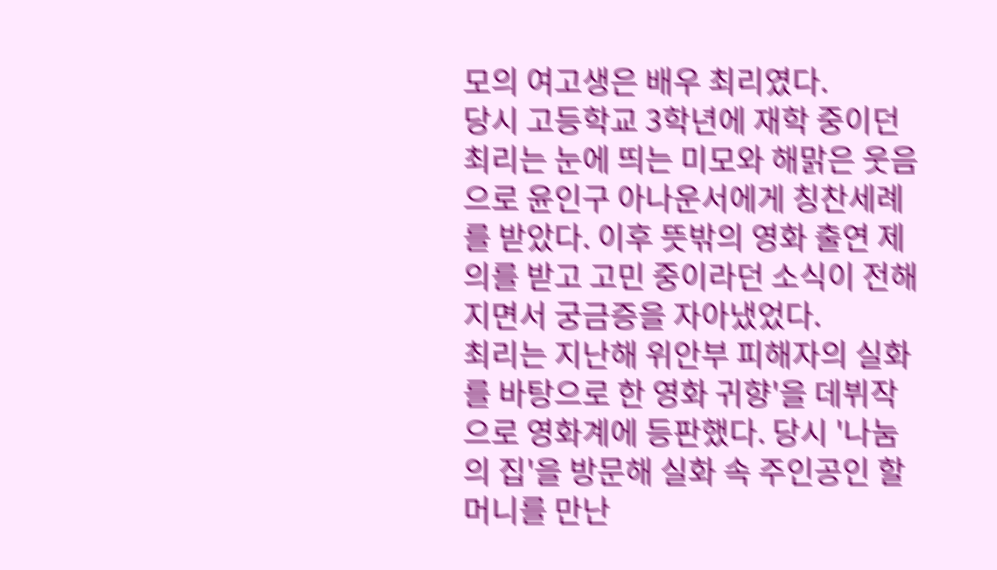모의 여고생은 배우 최리였다.
당시 고등학교 3학년에 재학 중이던 최리는 눈에 띄는 미모와 해맑은 웃음으로 윤인구 아나운서에게 칭찬세례를 받았다. 이후 뜻밖의 영화 출연 제의를 받고 고민 중이라던 소식이 전해지면서 궁금증을 자아냈었다.
최리는 지난해 위안부 피해자의 실화를 바탕으로 한 영화 귀향'을 데뷔작으로 영화계에 등판했다. 당시 '나눔의 집'을 방문해 실화 속 주인공인 할머니를 만난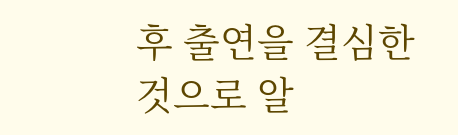후 출연을 결심한 것으로 알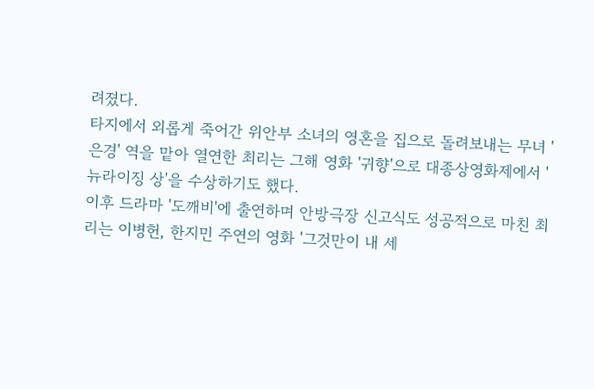려졌다.
타지에서 외롭게 죽어간 위안부 소녀의 영혼을 집으로 돌려보내는 무녀 '은경' 역을 맡아 열연한 최리는 그해 영화 '귀향'으로 대종상영화제에서 '뉴라이징 상'을 수상하기도 했다.
이후 드라마 '도깨비'에 출연하며 안방극장 신고식도 성공적으로 마친 최리는 이병헌, 한지민 주연의 영화 '그것만이 내 세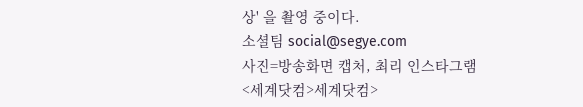상' 을 촬영 중이다.
소셜팀 social@segye.com
사진=방송화면 캡처, 최리 인스타그램
<세계닷컴>세계닷컴>